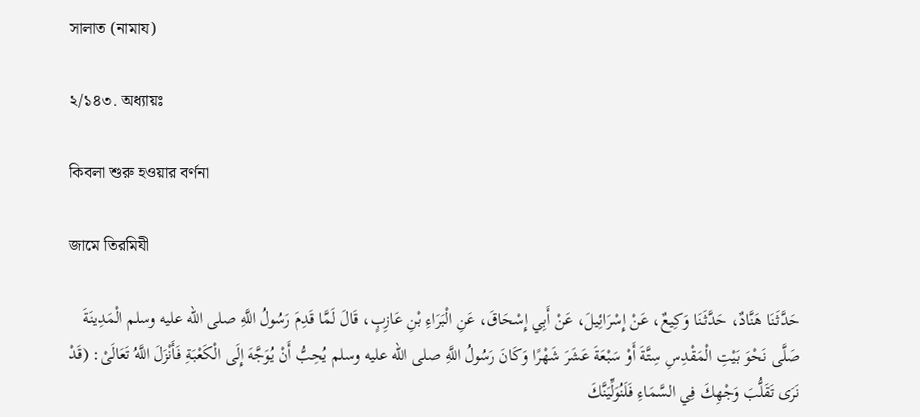সালাত (নামায)

২/১৪৩. অধ্যায়ঃ

কিবলা শুরু হওয়ার বর্ণনা

জামে তিরমিযী

حَدَّثَنَا هَنَّادٌ، حَدَّثَنَا وَكِيعٌ، عَنْ إِسْرَائِيلَ، عَنْ أَبِي إِسْحَاقَ، عَنِ الْبَرَاءِ بْنِ عَازِبٍ، قَالَ لَمَّا قَدِمَ رَسُولُ اللَّهِ صلى الله عليه وسلم الْمَدِينَةَ صَلَّى نَحْوَ بَيْتِ الْمَقْدِسِ سِتَّةَ أَوْ سَبْعَةَ عَشَرَ شَهْرًا وَكَانَ رَسُولُ اللَّهِ صلى الله عليه وسلم يُحِبُّ أَنْ يُوَجَّهَ إِلَى الْكَعْبَةِ فَأَنْزَلَ اللَّهُ تَعَالَىْ: (قَدْ نَرَى تَقَلُّبَ وَجْهِكَ فِي السَّمَاءِ فَلَنُوَلِّيَنَّكَ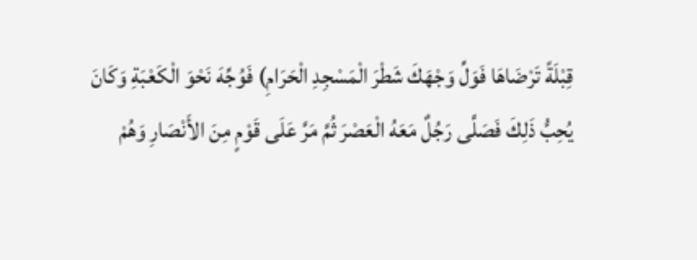قِبْلَةً تَرْضَاهَا فَوَلِّ وَجْهَكَ شَطْرَ الْمَسْجِدِ الْحَرَامِ) فَوُجِّهَ نَحْوَ الْكَعْبَةِ وَكَانَ يُحِبُّ ذَلِكَ فَصَلَّى رَجُلٌ مَعَهُ الْعَصْرَ ثُمَّ مَرَّ عَلَى قَوْمٍ مِنَ الأَنْصَارِ وَهُمْ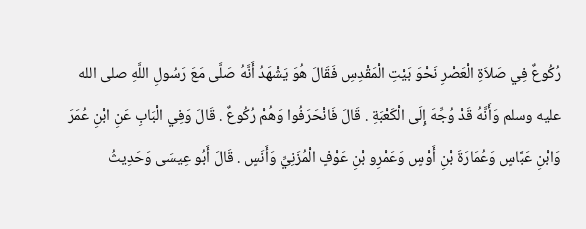رُكُوعٌ فِي صَلاَةِ الْعَصْرِ نَحْوَ بَيْتِ الْمَقْدِسِ فَقَالَ هُوَ يَشْهَدُ أَنَّهُ صَلَّى مَعَ رَسُولِ اللَّهِ صلى الله عليه وسلم وَأَنَّهُ قَدْ وُجِّهَ إِلَى الْكَعْبَةِ . قَالَ فَانْحَرَفُوا وَهُمْ رُكُوعٌ . قَالَ وَفِي الْبَابِ عَنِ ابْنِ عُمَرَ وَابْنِ عَبَّاسٍ وَعُمَارَةَ بْنِ أَوْسٍ وَعَمْرِو بْنِ عَوْفٍ الْمُزَنِيِّ وَأَنَسٍ . قَالَ أَبُو عِيسَى وَحَدِيثُ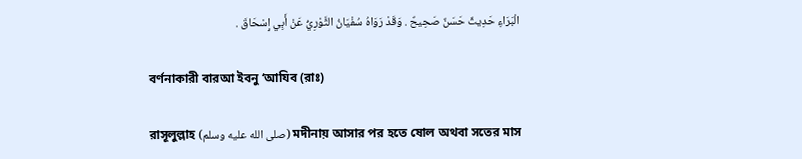الْبَرَاءِ حَدِيثٌ حَسَنٌ صَحِيحٌ . وَقَدْ رَوَاهُ سُفْيَانُ الثَّوْرِيُّ عَنْ أَبِي إِسْحَاقَ .

বর্ণনাকারী বারআ ইবনু ‘আযিব (রাঃ)

রাসূলুল্লাহ (صلى الله عليه وسلم) মদীনায় আসার পর হতে ষোল অথবা সতের মাস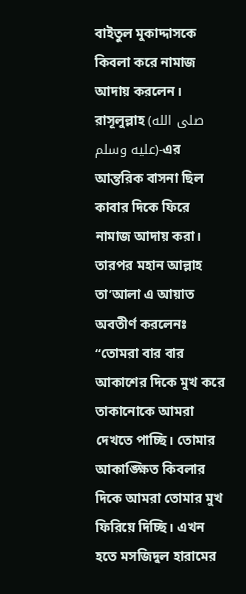বাইতুল মুকাদ্দাসকে কিবলা করে নামাজ আদায় করলেন। রাসূলুল্লাহ (صلى الله عليه وسلم)-এর আন্তরিক বাসনা ছিল কাবার দিকে ফিরে নামাজ আদায় করা। তারপর মহান আল্লাহ তা’আলা এ আয়াত অবতীর্ণ করলেনঃ “তোমরা বার বার আকাশের দিকে মুখ করে তাকানোকে আমরা দেখতে পাচ্ছি। তোমার আকাঙ্ক্ষিত কিবলার দিকে আমরা তোমার মুখ ফিরিয়ে দিচ্ছি। এখন হতে মসজিদুল হারামের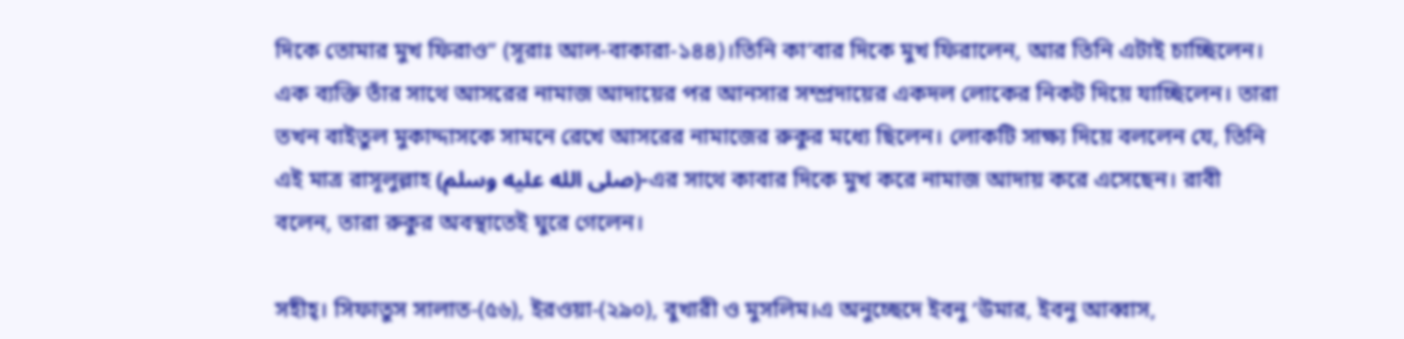দিকে তোমার মুখ ফিরাও” (সূরাঃ আল-বাকারা-১৪৪)।তিনি কা’বার দিকে মুখ ফিরালেন, আর তিনি এটাই চাচ্ছিলেন। এক ব্যক্তি তাঁর সাথে আসরের নামাজ আদায়ের পর আনসার সম্প্রদায়ের একদল লোকের নিকট দিয়ে যাচ্ছিলেন। তারা তখন বাইতুল মুকাদ্দাসকে সামনে রেখে আসরের নামাজের রুকুর মধ্যে ছিলেন। লোকটি সাক্ষ্য দিয়ে বললেন যে, তিনি এই মাত্র রাসূলুল্লাহ (صلى الله عليه وسلم)-এর সাথে কাবার দিকে মুখ করে নামাজ আদায় করে এসেছেন। রাবী বলেন, তারা রুকুর অবস্থাতেই ঘুরে গেলেন।

সহীহ্‌। সিফাতুস সালাত-(৫৬), ইরওয়া-(২৯০), বুখারী ও মুসলিম।এ অনুচ্ছেদে ইবনু ‘উমার, ইবনু আব্বাস,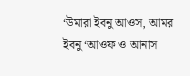‘উমারা ইবনু আওস, আমর ইবনু ‘আওফ ও আনাস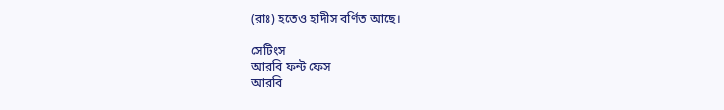(রাঃ) হতেও হাদীস বর্ণিত আছে।

সেটিংস
আরবি ফন্ট ফেস
আরবি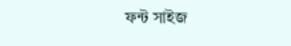ফন্ট সাইজ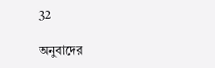32

অনুবাদের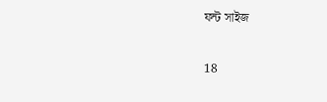ফন্ট সাইজ

18